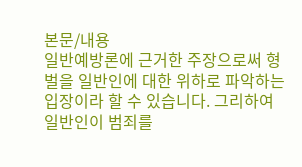본문/내용
일반예방론에 근거한 주장으로써 형벌을 일반인에 대한 위하로 파악하는 입장이라 할 수 있습니다. 그리하여 일반인이 범죄를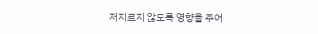저지르지 않도록 영향을 주어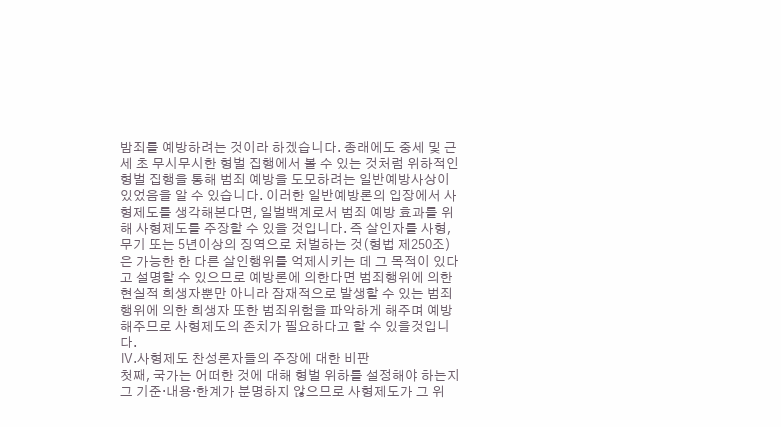밤죄를 예방하려는 것이라 하겠습니다. 종래에도 중세 및 근세 초 무시무시한 형벌 집행에서 볼 수 있는 것처럼 위하적인 형벌 집행을 통해 범죄 예방을 도모하려는 일반예방사상이 있었음을 알 수 있습니다. 이러한 일반예방론의 입장에서 사형제도를 생각해본다면, 일벌백계로서 범죄 예방 효과를 위해 사형제도를 주장할 수 있을 것입니다. 즉 살인자를 사형, 무기 또는 5년이상의 징역으로 처벌하는 것(형법 제250조)은 가능한 한 다른 살인행위를 억제시키는 데 그 목적이 있다고 설명할 수 있으므로 예방론에 의한다면 범죄행위에 의한 현실적 희생자뿐만 아니라 잠재적으로 발생할 수 있는 범죄행위에 의한 희생자 또한 범죄위험을 파악하게 해주며 예방해주므로 사형제도의 존치가 필요하다고 할 수 있을것입니다.
Ⅳ.사형제도 찬성론자들의 주장에 대한 비판
첫째, 국가는 어떠한 것에 대해 형벌 위하를 설정해야 하는지 그 기준·내용·한계가 분명하지 않으므로 사형제도가 그 위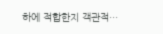하에 적합한지 객관적…